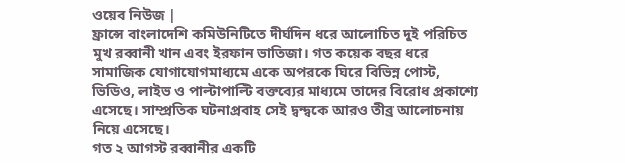ওয়েব নিউজ |
ফ্রান্সে বাংলাদেশি কমিউনিটিতে দীর্ঘদিন ধরে আলোচিত দুই পরিচিত মুখ রব্বানী খান এবং ইরফান ভাতিজা। গত কয়েক বছর ধরে সামাজিক যোগাযোগমাধ্যমে একে অপরকে ঘিরে বিভিন্ন পোস্ট, ভিডিও, লাইভ ও পাল্টাপাল্টি বক্তব্যের মাধ্যমে তাদের বিরোধ প্রকাশ্যে এসেছে। সাম্প্রতিক ঘটনাপ্রবাহ সেই দ্বন্দ্বকে আরও তীব্র আলোচনায় নিয়ে এসেছে।
গত ২ আগস্ট রব্বানীর একটি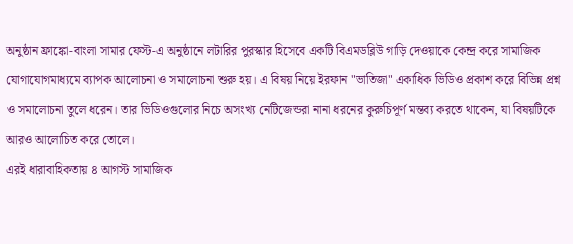অনুষ্ঠান ফ্রাঙ্কো-বাংলা সামার ফেস্ট-এ অনুষ্ঠানে লটারির পুরস্কার হিসেবে একটি বিএমডব্লিউ গাড়ি দেওয়াকে কেন্দ্র করে সামাজিক যোগাযোগমাধ্যমে ব্যাপক আলোচনা ও সমালোচনা শুরু হয়। এ বিষয় নিয়ে ইরফান "ভাতিজা" একাধিক ভিডিও প্রকাশ করে বিভিন্ন প্রশ্ন ও সমালোচনা তুলে ধরেন। তার ভিডিওগুলোর নিচে অসংখ্য নেটিজেন্ডরা নানা ধরনের কুরুচিপূর্ণ মন্তব্য করতে থাকেন, যা বিষয়টিকে আরও আলোচিত করে তোলে।
এরই ধারাবাহিকতায় ৪ আগস্ট সামাজিক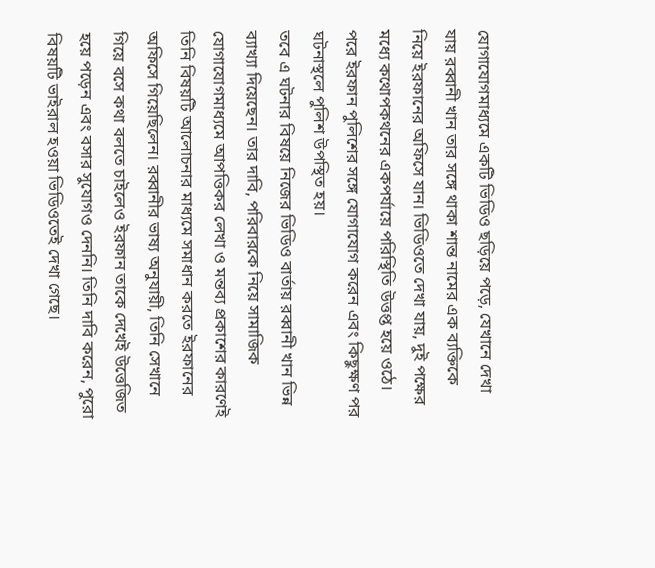যোগাযোগমাধ্যমে একটি ভিডিও ছড়িয়ে পড়ে, যেখানে দেখা যায় রব্বানী খান তার সঙ্গে থাকা শান্ত নামের এক ব্যক্তিকে নিয়ে ইরফানের অফিসে যান। ভিডিওতে দেখা যায়, দুই পক্ষের মধ্যে কথোপকথনের একপর্যায়ে পরিস্থিতি উত্তপ্ত হয়ে ওঠে। পরে ইরফান পুলিশের সঙ্গে যোগাযোগ করেন এবং কিছুক্ষণ পর ঘটনাস্থলে পুলিশ উপস্থিত হয়।
তবে এ ঘটনার বিষয়ে নিজের ভিডিও বার্তায় রব্বানী খান ভিন্ন ব্যাখ্যা দিয়েছেন। তার দাবি, পরিবারকে নিয়ে সামাজিক যোগাযোগমাধ্যমে আপত্তিকর লেখা ও মন্তব্য প্রকাশের কারণেই তিনি বিষয়টি আলোচনার মাধ্যমে সমাধান করতে ইরফানের অফিসে গিয়েছিলেন। রব্বানীর ভাষ্য অনুযায়ী, তিনি সেখানে গিয়ে বসে কথা বলতে চাইলেও ইরফান তাকে দেখেই উত্তেজিত হয়ে পড়েন এবং বসার সুযোগও দেননি। তিনি দাবি করেন, পুরো বিষয়টি ভাইরাল হওয়া ভিডিওতেই দেখা গেছে।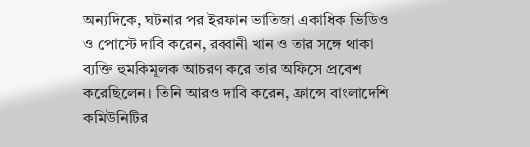অন্যদিকে, ঘটনার পর ইরফান ভাতিজা একাধিক ভিডিও ও পোস্টে দাবি করেন, রব্বানী খান ও তার সঙ্গে থাকা ব্যক্তি হুমকিমূলক আচরণ করে তার অফিসে প্রবেশ করেছিলেন। তিনি আরও দাবি করেন, ফ্রান্সে বাংলাদেশি কমিউনিটির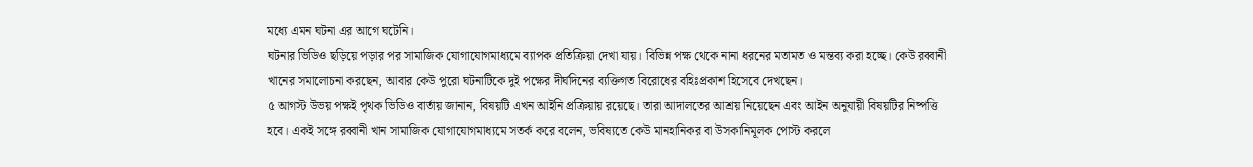মধ্যে এমন ঘটনা এর আগে ঘটেনি।
ঘটনার ভিডিও ছড়িয়ে পড়ার পর সামাজিক যোগাযোগমাধ্যমে ব্যাপক প্রতিক্রিয়া দেখা যায়। বিভিন্ন পক্ষ থেকে নানা ধরনের মতামত ও মন্তব্য করা হচ্ছে। কেউ রব্বানী খানের সমালোচনা করছেন, আবার কেউ পুরো ঘটনাটিকে দুই পক্ষের দীর্ঘদিনের ব্যক্তিগত বিরোধের বহিঃপ্রকাশ হিসেবে দেখছেন।
৫ আগস্ট উভয় পক্ষই পৃথক ভিডিও বার্তায় জানান, বিষয়টি এখন আইনি প্রক্রিয়ায় রয়েছে। তারা আদালতের আশ্রয় নিয়েছেন এবং আইন অনুযায়ী বিষয়টির নিষ্পত্তি হবে। একই সঙ্গে রব্বানী খান সামাজিক যোগাযোগমাধ্যমে সতর্ক করে বলেন, ভবিষ্যতে কেউ মানহানিকর বা উসকানিমূলক পোস্ট করলে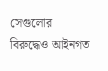সেগুলোর বিরুদ্ধেও আইনগত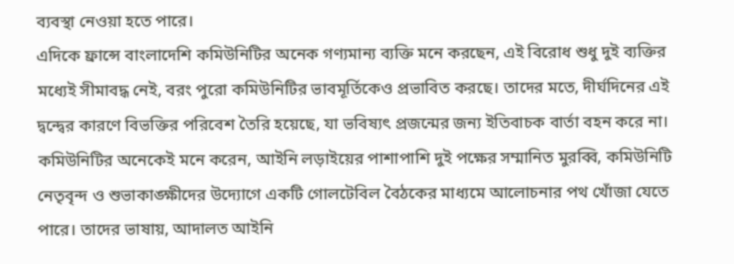ব্যবস্থা নেওয়া হতে পারে।
এদিকে ফ্রান্সে বাংলাদেশি কমিউনিটির অনেক গণ্যমান্য ব্যক্তি মনে করছেন, এই বিরোধ শুধু দুই ব্যক্তির মধ্যেই সীমাবদ্ধ নেই, বরং পুরো কমিউনিটির ভাবমূর্তিকেও প্রভাবিত করছে। তাদের মতে, দীর্ঘদিনের এই দ্বন্দ্বের কারণে বিভক্তির পরিবেশ তৈরি হয়েছে, যা ভবিষ্যৎ প্রজন্মের জন্য ইতিবাচক বার্তা বহন করে না।
কমিউনিটির অনেকেই মনে করেন, আইনি লড়াইয়ের পাশাপাশি দুই পক্ষের সম্মানিত মুরব্বি, কমিউনিটি নেতৃবৃন্দ ও শুভাকাঙ্ক্ষীদের উদ্যোগে একটি গোলটেবিল বৈঠকের মাধ্যমে আলোচনার পথ খোঁজা যেতে পারে। তাদের ভাষায়, আদালত আইনি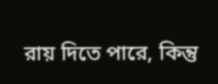রায় দিতে পারে, কিন্তু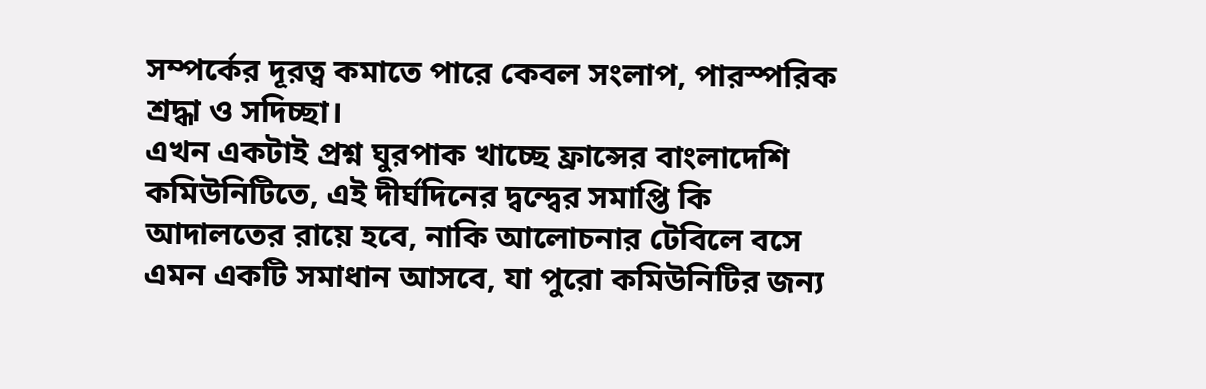সম্পর্কের দূরত্ব কমাতে পারে কেবল সংলাপ, পারস্পরিক শ্রদ্ধা ও সদিচ্ছা।
এখন একটাই প্রশ্ন ঘুরপাক খাচ্ছে ফ্রান্সের বাংলাদেশি কমিউনিটিতে, এই দীর্ঘদিনের দ্বন্দ্বের সমাপ্তি কি আদালতের রায়ে হবে, নাকি আলোচনার টেবিলে বসে এমন একটি সমাধান আসবে, যা পুরো কমিউনিটির জন্য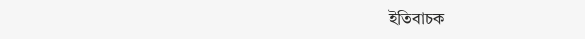ইতিবাচক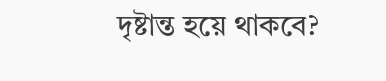দৃষ্টান্ত হয়ে থাকবে?